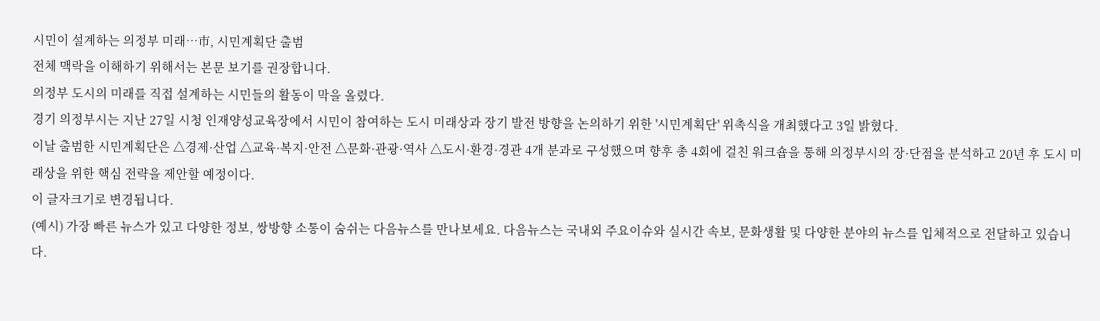시민이 설계하는 의정부 미래…市, 시민계획단 출범
전체 맥락을 이해하기 위해서는 본문 보기를 권장합니다.
의정부 도시의 미래를 직접 설계하는 시민들의 활동이 막을 올렸다.
경기 의정부시는 지난 27일 시청 인재양성교육장에서 시민이 참여하는 도시 미래상과 장기 발전 방향을 논의하기 위한 '시민계획단' 위촉식을 개최했다고 3일 밝혔다.
이날 출범한 시민계획단은 △경제·산업 △교육·복지·안전 △문화·관광·역사 △도시·환경·경관 4개 분과로 구성했으며 향후 총 4회에 걸친 워크숍을 통해 의정부시의 장·단점을 분석하고 20년 후 도시 미래상을 위한 핵심 전략을 제안할 예정이다.
이 글자크기로 변경됩니다.
(예시) 가장 빠른 뉴스가 있고 다양한 정보, 쌍방향 소통이 숨쉬는 다음뉴스를 만나보세요. 다음뉴스는 국내외 주요이슈와 실시간 속보, 문화생활 및 다양한 분야의 뉴스를 입체적으로 전달하고 있습니다.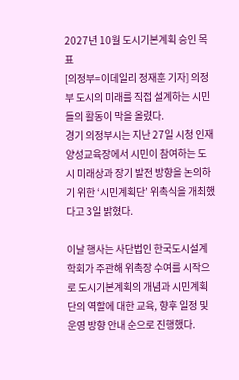2027년 10월 도시기본계획 승인 목표
[의정부=이데일리 정재훈 기자] 의정부 도시의 미래를 직접 설계하는 시민들의 활동이 막을 올렸다.
경기 의정부시는 지난 27일 시청 인재양성교육장에서 시민이 참여하는 도시 미래상과 장기 발전 방향을 논의하기 위한 ‘시민계획단’ 위촉식을 개최했다고 3일 밝혔다.

이날 행사는 사단법인 한국도시설계학회가 주관해 위촉장 수여를 시작으로 도시기본계획의 개념과 시민계획단의 역할에 대한 교육, 향후 일정 및 운영 방향 안내 순으로 진행했다.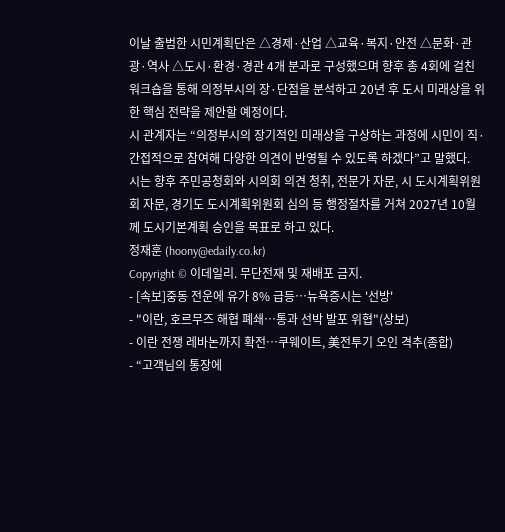이날 출범한 시민계획단은 △경제·산업 △교육·복지·안전 △문화·관광·역사 △도시·환경·경관 4개 분과로 구성했으며 향후 총 4회에 걸친 워크숍을 통해 의정부시의 장·단점을 분석하고 20년 후 도시 미래상을 위한 핵심 전략을 제안할 예정이다.
시 관계자는 “의정부시의 장기적인 미래상을 구상하는 과정에 시민이 직·간접적으로 참여해 다양한 의견이 반영될 수 있도록 하겠다”고 말했다.
시는 향후 주민공청회와 시의회 의견 청취, 전문가 자문, 시 도시계획위원회 자문, 경기도 도시계획위원회 심의 등 행정절차를 거쳐 2027년 10월께 도시기본계획 승인을 목표로 하고 있다.
정재훈 (hoony@edaily.co.kr)
Copyright © 이데일리. 무단전재 및 재배포 금지.
- [속보]중동 전운에 유가 8% 급등…뉴욕증시는 '선방'
- "이란, 호르무즈 해협 폐쇄…통과 선박 발포 위협"(상보)
- 이란 전쟁 레바논까지 확전…쿠웨이트, 美전투기 오인 격추(종합)
- “고객님의 통장에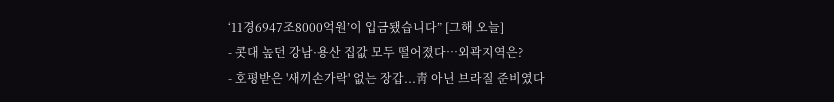‘11경6947조8000억원’이 입금됐습니다” [그해 오늘]
- 콧대 높던 강남·용산 집값 모두 떨어졌다…외곽지역은?
- 호평받은 '새끼손가락' 없는 장갑...靑 아닌 브라질 준비였다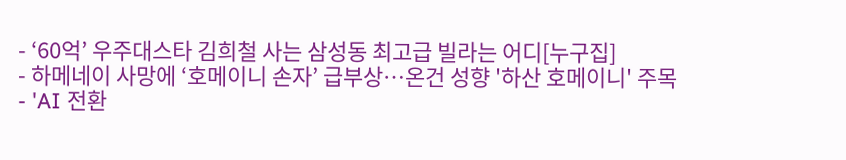- ‘60억’ 우주대스타 김희철 사는 삼성동 최고급 빌라는 어디[누구집]
- 하메네이 사망에 ‘호메이니 손자’ 급부상…온건 성향 '하산 호메이니' 주목
- 'AI 전환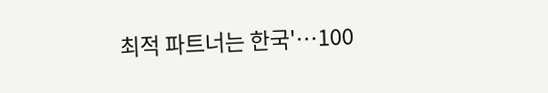최적 파트너는 한국'…100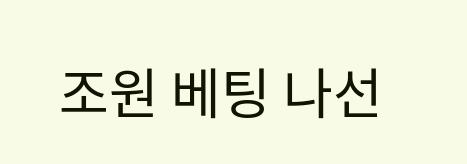조원 베팅 나선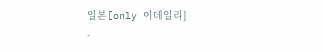일본[only 이데일리]
-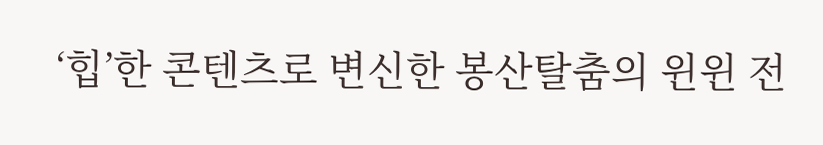‘힙’한 콘텐츠로 변신한 봉산탈춤의 윈윈 전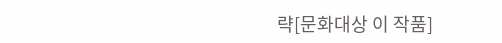략[문화대상 이 작품]